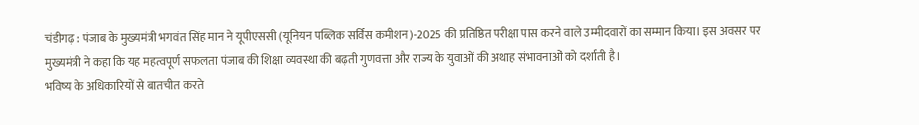चंडीगढ़ : पंजाब के मुख्यमंत्री भगवंत सिंह मान ने यूपीएससी (यूनियन पब्लिक सर्विस कमीशन)-2025 की प्रतिष्ठित परीक्षा पास करने वाले उम्मीदवारों का सम्मान किया। इस अवसर पर मुख्यमंत्री ने कहा कि यह महत्वपूर्ण सफलता पंजाब की शिक्षा व्यवस्था की बढ़ती गुणवत्ता और राज्य के युवाओं की अथाह संभावनाओं को दर्शाती है।
भविष्य के अधिकारियों से बातचीत करते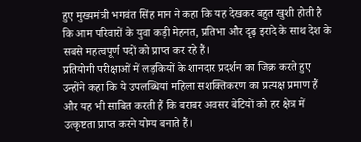हुए मुख्यमंत्री भगवंत सिंह मान ने कहा कि यह देखकर बहुत खुशी होती है कि आम परिवारों के युवा कड़ी मेहनत, प्रतिभा और दृढ़ इरादे के साथ देश के सबसे महत्वपूर्ण पदों को प्राप्त कर रहे हैं।
प्रतियोगी परीक्षाओं में लड़कियों के शानदार प्रदर्शन का जिक्र करते हुए उन्होंने कहा कि ये उपलब्धियां महिला सशक्तिकरण का प्रत्यक्ष प्रमाण हैं और यह भी साबित करती हैं कि बराबर अवसर बेटियों को हर क्षेत्र में उत्कृष्टता प्राप्त करने योग्य बनाते हैं।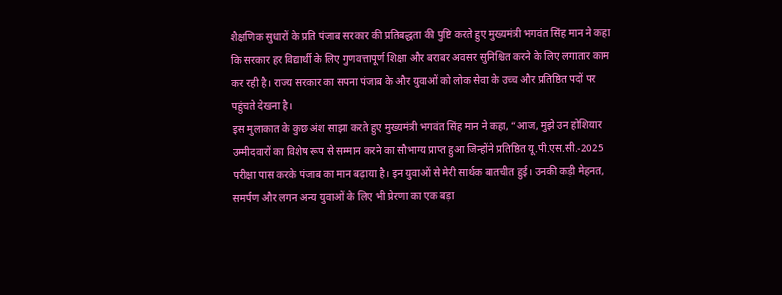शैक्षणिक सुधारों के प्रति पंजाब सरकार की प्रतिबद्धता की पुष्टि करते हुए मुख्यमंत्री भगवंत सिंह मान ने कहा कि सरकार हर विद्यार्थी के लिए गुणवत्तापूर्ण शिक्षा और बराबर अवसर सुनिश्चित करने के लिए लगातार काम कर रही है। राज्य सरकार का सपना पंजाब के और युवाओं को लोक सेवा के उच्च और प्रतिष्ठित पदों पर पहुंचते देखना है।
इस मुलाकात के कुछ अंश साझा करते हुए मुख्यमंत्री भगवंत सिंह मान ने कहा, “आज, मुझे उन होशियार उम्मीदवारों का विशेष रूप से सम्मान करने का सौभाग्य प्राप्त हुआ जिन्होंने प्रतिष्ठित यू.पी.एस.सी.-2025 परीक्षा पास करके पंजाब का मान बढ़ाया है। इन युवाओं से मेरी सार्थक बातचीत हुई। उनकी कड़ी मेहनत, समर्पण और लगन अन्य युवाओं के लिए भी प्रेरणा का एक बड़ा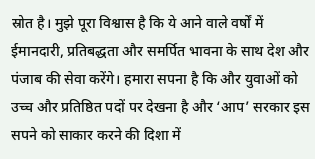स्रोत है। मुझे पूरा विश्वास है कि ये आने वाले वर्षों में ईमानदारी, प्रतिबद्धता और समर्पित भावना के साथ देश और पंजाब की सेवा करेंगे। हमारा सपना है कि और युवाओं को उच्च और प्रतिष्ठित पदों पर देखना है और ‘आप’ सरकार इस सपने को साकार करने की दिशा में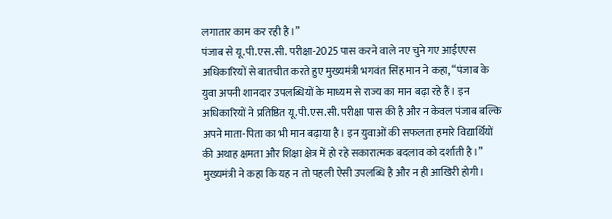लगातार काम कर रही है।”
पंजाब से यू.पी.एस.सी. परीक्षा-2025 पास करने वाले नए चुने गए आईएएस अधिकारियों से बातचीत करते हुए मुख्यमंत्री भगवंत सिंह मान ने कहा, “पंजाब के युवा अपनी शानदार उपलब्धियों के माध्यम से राज्य का मान बढ़ा रहे हैं। इन अधिकारियों ने प्रतिष्ठित यू.पी.एस.सी. परीक्षा पास की है और न केवल पंजाब बल्कि अपने माता-पिता का भी मान बढ़ाया है। इन युवाओं की सफलता हमारे विद्यार्थियों की अथाह क्षमता और शिक्षा क्षेत्र में हो रहे सकारात्मक बदलाव को दर्शाती है।”
मुख्यमंत्री ने कहा कि यह न तो पहली ऐसी उपलब्धि है और न ही आखिरी होगी।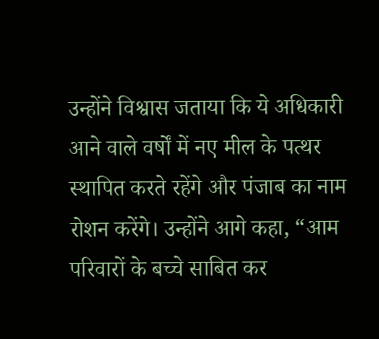उन्होंने विश्वास जताया कि ये अधिकारी आने वाले वर्षों में नए मील के पत्थर स्थापित करते रहेंगे और पंजाब का नाम रोशन करेंगे। उन्होंने आगे कहा, “आम परिवारों के बच्चे साबित कर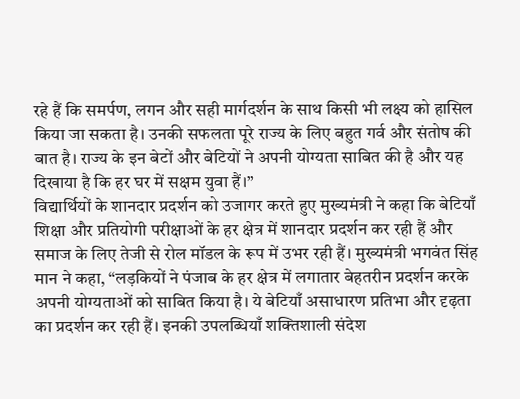रहे हैं कि समर्पण, लगन और सही मार्गदर्शन के साथ किसी भी लक्ष्य को हासिल किया जा सकता है। उनकी सफलता पूरे राज्य के लिए बहुत गर्व और संतोष की बात है। राज्य के इन बेटों और बेटियों ने अपनी योग्यता साबित की है और यह दिखाया है कि हर घर में सक्षम युवा हैं।”
विद्यार्थियों के शानदार प्रदर्शन को उजागर करते हुए मुख्यमंत्री ने कहा कि बेटियाँ शिक्षा और प्रतियोगी परीक्षाओं के हर क्षेत्र में शानदार प्रदर्शन कर रही हैं और समाज के लिए तेजी से रोल मॉडल के रूप में उभर रही हैं। मुख्यमंत्री भगवंत सिंह मान ने कहा, “लड़कियों ने पंजाब के हर क्षेत्र में लगातार बेहतरीन प्रदर्शन करके अपनी योग्यताओं को साबित किया है। ये बेटियाँ असाधारण प्रतिभा और दृढ़ता का प्रदर्शन कर रही हैं। इनकी उपलब्धियाँ शक्तिशाली संदेश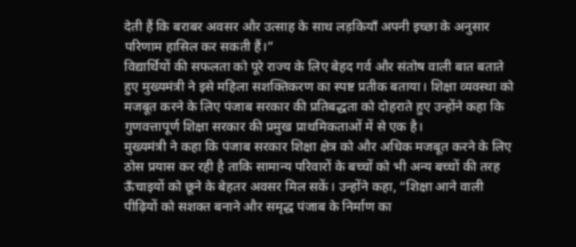देती हैं कि बराबर अवसर और उत्साह के साथ लड़कियाँ अपनी इच्छा के अनुसार परिणाम हासिल कर सकती हैं।”
विद्यार्थियों की सफलता को पूरे राज्य के लिए बेहद गर्व और संतोष वाली बात बताते हुए मुख्यमंत्री ने इसे महिला सशक्तिकरण का स्पष्ट प्रतीक बताया। शिक्षा व्यवस्था को मजबूत करने के लिए पंजाब सरकार की प्रतिबद्धता को दोहराते हुए उन्होंने कहा कि गुणवत्तापूर्ण शिक्षा सरकार की प्रमुख प्राथमिकताओं में से एक है।
मुख्यमंत्री ने कहा कि पंजाब सरकार शिक्षा क्षेत्र को और अधिक मजबूत करने के लिए ठोस प्रयास कर रही है ताकि सामान्य परिवारों के बच्चों को भी अन्य बच्चों की तरह ऊँचाइयों को छूने के बेहतर अवसर मिल सकें। उन्होंने कहा, “शिक्षा आने वाली पीढ़ियों को सशक्त बनाने और समृद्ध पंजाब के निर्माण का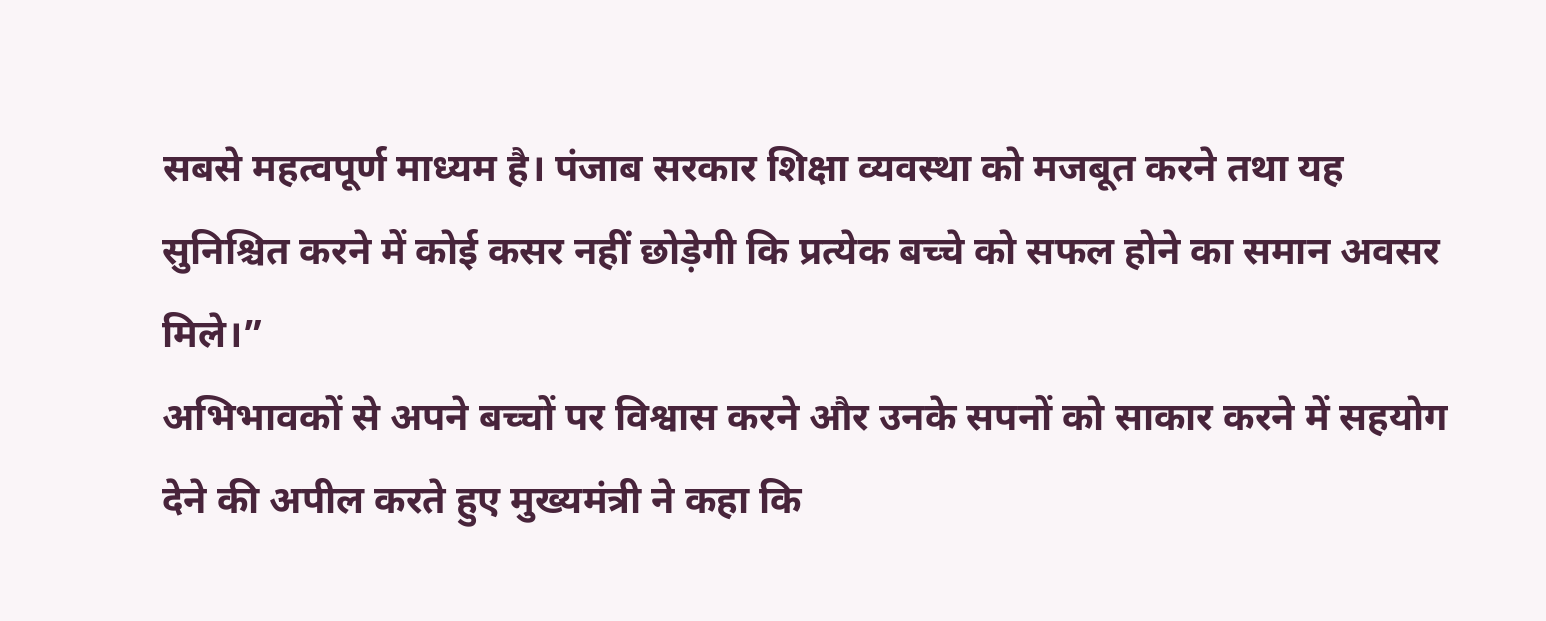सबसे महत्वपूर्ण माध्यम है। पंजाब सरकार शिक्षा व्यवस्था को मजबूत करने तथा यह सुनिश्चित करने में कोई कसर नहीं छोड़ेगी कि प्रत्येक बच्चे को सफल होने का समान अवसर मिले।”
अभिभावकों से अपने बच्चों पर विश्वास करने और उनके सपनों को साकार करने में सहयोग देने की अपील करते हुए मुख्यमंत्री ने कहा कि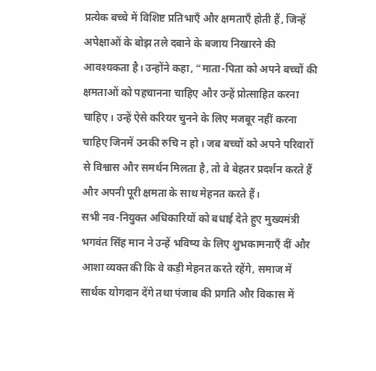प्रत्येक बच्चे में विशिष्ट प्रतिभाएँ और क्षमताएँ होती हैं, जिन्हें अपेक्षाओं के बोझ तले दबाने के बजाय निखारने की आवश्यकता है। उन्होंने कहा, “माता-पिता को अपने बच्चों की क्षमताओं को पहचानना चाहिए और उन्हें प्रोत्साहित करना चाहिए। उन्हें ऐसे करियर चुनने के लिए मजबूर नहीं करना चाहिए जिनमें उनकी रुचि न हो। जब बच्चों को अपने परिवारों से विश्वास और समर्थन मिलता है, तो वे बेहतर प्रदर्शन करते हैं और अपनी पूरी क्षमता के साथ मेहनत करते हैं।
सभी नव-नियुक्त अधिकारियों को बधाई देते हुए मुख्यमंत्री भगवंत सिंह मान ने उन्हें भविष्य के लिए शुभकामनाएँ दीं और आशा व्यक्त की कि वे कड़ी मेहनत करते रहेंगे, समाज में सार्थक योगदान देंगे तथा पंजाब की प्रगति और विकास में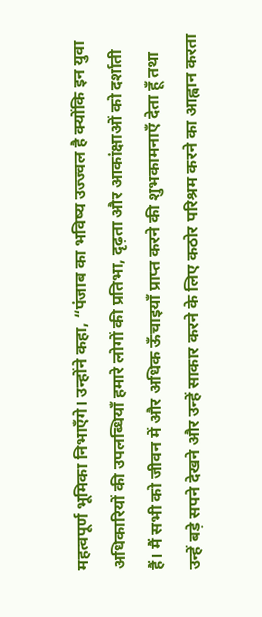महत्वपूर्ण भूमिका निभाएँगे। उन्होंने कहा, “पंजाब का भविष्य उज्ज्वल है क्योंकि इन युवा अधिकारियों की उपलब्धियाँ हमारे लोगों की प्रतिभा, दृढ़ता और आकांक्षाओं को दर्शाती हैं। मैं सभी को जीवन में और अधिक ऊँचाइयाँ प्राप्त करने की शुभकामनाएँ देता हूँ तथा उन्हें बड़े सपने देखने और उन्हें साकार करने के लिए कठोर परिश्रम करने का आह्वान करता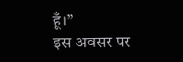हूँ।”
इस अवसर पर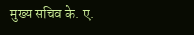मुख्य सचिव के. ए.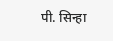पी. सिन्हा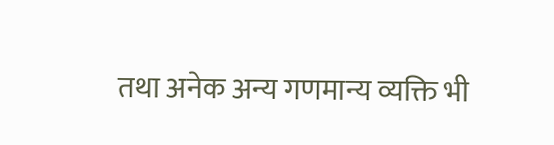तथा अनेक अन्य गणमान्य व्यक्ति भी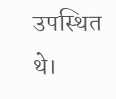उपस्थित थे।